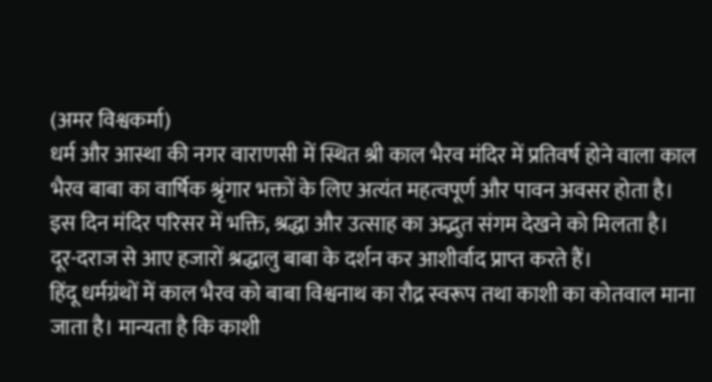(अमर विश्वकर्मा)
धर्म और आस्था की नगर वाराणसी में स्थित श्री काल भैरव मंदिर में प्रतिवर्ष होने वाला काल भैरव बाबा का वार्षिक श्रृंगार भक्तों के लिए अत्यंत महत्वपूर्ण और पावन अवसर होता है। इस दिन मंदिर परिसर में भक्ति, श्रद्धा और उत्साह का अद्भुत संगम देखने को मिलता है। दूर-दराज से आए हजारों श्रद्धालु बाबा के दर्शन कर आशीर्वाद प्राप्त करते हैं।
हिंदू धर्मग्रंथों में काल भैरव को बाबा विश्वनाथ का रौद्र स्वरूप तथा काशी का कोतवाल माना जाता है। मान्यता है कि काशी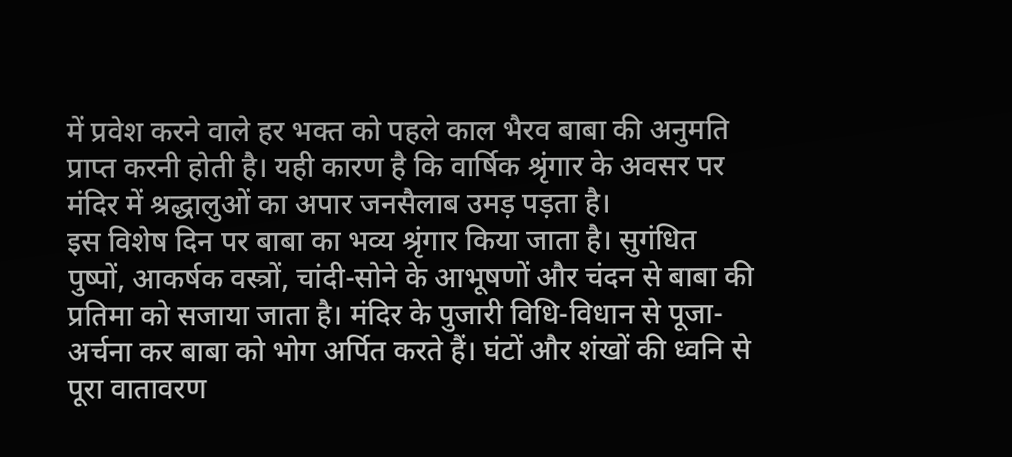में प्रवेश करने वाले हर भक्त को पहले काल भैरव बाबा की अनुमति प्राप्त करनी होती है। यही कारण है कि वार्षिक श्रृंगार के अवसर पर मंदिर में श्रद्धालुओं का अपार जनसैलाब उमड़ पड़ता है।
इस विशेष दिन पर बाबा का भव्य श्रृंगार किया जाता है। सुगंधित पुष्पों, आकर्षक वस्त्रों, चांदी-सोने के आभूषणों और चंदन से बाबा की प्रतिमा को सजाया जाता है। मंदिर के पुजारी विधि-विधान से पूजा-अर्चना कर बाबा को भोग अर्पित करते हैं। घंटों और शंखों की ध्वनि से पूरा वातावरण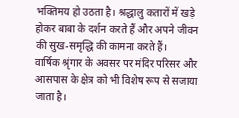भक्तिमय हो उठता है। श्रद्धालु कतारों में खड़े होकर बाबा के दर्शन करते हैं और अपने जीवन की सुख-समृद्धि की कामना करते हैं।
वार्षिक श्रृंगार के अवसर पर मंदिर परिसर और आसपास के क्षेत्र को भी विशेष रूप से सजाया जाता है।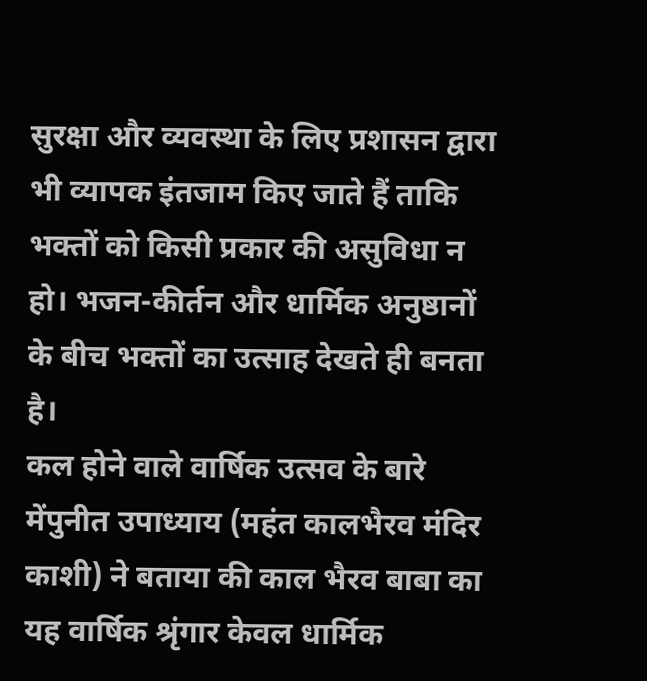सुरक्षा और व्यवस्था के लिए प्रशासन द्वारा भी व्यापक इंतजाम किए जाते हैं ताकि भक्तों को किसी प्रकार की असुविधा न हो। भजन-कीर्तन और धार्मिक अनुष्ठानों के बीच भक्तों का उत्साह देखते ही बनता है।
कल होने वाले वार्षिक उत्सव के बारे मेंपुनीत उपाध्याय (महंत कालभैरव मंदिर काशी) ने बताया की काल भैरव बाबा का यह वार्षिक श्रृंगार केवल धार्मिक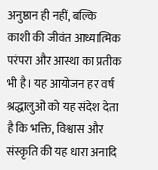अनुष्ठान ही नहीं, बल्कि काशी की जीवंत आध्यात्मिक परंपरा और आस्था का प्रतीक भी है। यह आयोजन हर वर्ष श्रद्धालुओं को यह संदेश देता है कि भक्ति, विश्वास और संस्कृति की यह धारा अनादि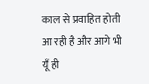काल से प्रवाहित होती आ रही है और आगे भी यूँ ही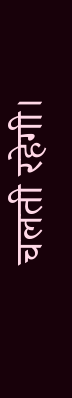चलती रहेगी।